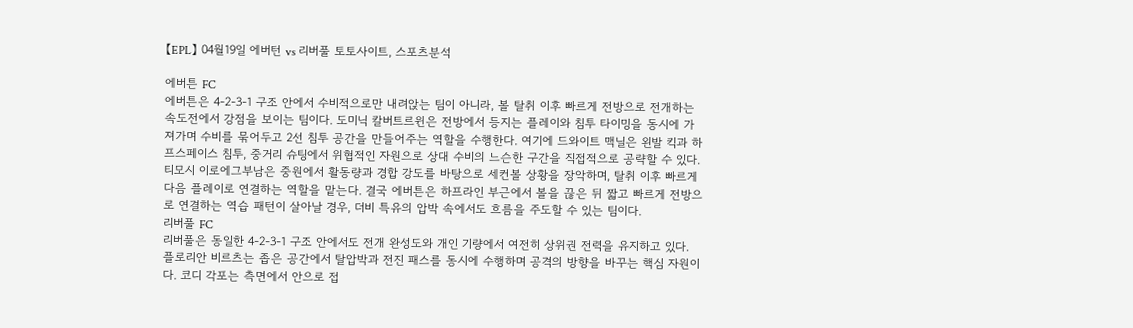【EPL】 04월19일 에버턴 vs 리버풀 토토사이트, 스포츠분석

에버튼 FC
에버튼은 4-2-3-1 구조 안에서 수비적으로만 내려앉는 팀이 아니라, 볼 탈취 이후 빠르게 전방으로 전개하는 속도전에서 강점을 보이는 팀이다. 도미닉 칼버트르윈은 전방에서 등지는 플레이와 침투 타이밍을 동시에 가져가며 수비를 묶어두고 2선 침투 공간을 만들어주는 역할을 수행한다. 여기에 드와이트 맥닐은 왼발 킥과 하프스페이스 침투, 중거리 슈팅에서 위협적인 자원으로 상대 수비의 느슨한 구간을 직접적으로 공략할 수 있다. 티모시 이로에그부남은 중원에서 활동량과 경합 강도를 바탕으로 세컨볼 상황을 장악하며, 탈취 이후 빠르게 다음 플레이로 연결하는 역할을 맡는다. 결국 에버튼은 하프라인 부근에서 볼을 끊은 뒤 짧고 빠르게 전방으로 연결하는 역습 패턴이 살아날 경우, 더비 특유의 압박 속에서도 흐름을 주도할 수 있는 팀이다.
리버풀 FC
리버풀은 동일한 4-2-3-1 구조 안에서도 전개 완성도와 개인 기량에서 여전히 상위권 전력을 유지하고 있다. 플로리안 비르츠는 좁은 공간에서 탈압박과 전진 패스를 동시에 수행하며 공격의 방향을 바꾸는 핵심 자원이다. 코디 각포는 측면에서 안으로 접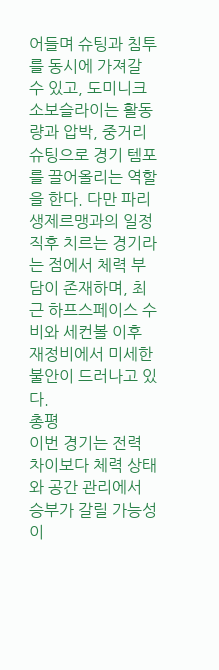어들며 슈팅과 침투를 동시에 가져갈 수 있고, 도미니크 소보슬라이는 활동량과 압박, 중거리 슈팅으로 경기 템포를 끌어올리는 역할을 한다. 다만 파리 생제르맹과의 일정 직후 치르는 경기라는 점에서 체력 부담이 존재하며, 최근 하프스페이스 수비와 세컨볼 이후 재정비에서 미세한 불안이 드러나고 있다.
총평
이번 경기는 전력 차이보다 체력 상태와 공간 관리에서 승부가 갈릴 가능성이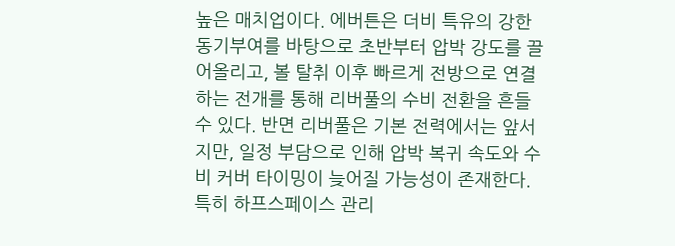높은 매치업이다. 에버튼은 더비 특유의 강한 동기부여를 바탕으로 초반부터 압박 강도를 끌어올리고, 볼 탈취 이후 빠르게 전방으로 연결하는 전개를 통해 리버풀의 수비 전환을 흔들 수 있다. 반면 리버풀은 기본 전력에서는 앞서지만, 일정 부담으로 인해 압박 복귀 속도와 수비 커버 타이밍이 늦어질 가능성이 존재한다. 특히 하프스페이스 관리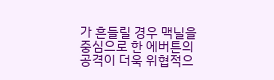가 흔들릴 경우 맥닐을 중심으로 한 에버튼의 공격이 더욱 위협적으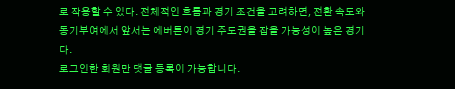로 작용할 수 있다. 전체적인 흐름과 경기 조건을 고려하면, 전환 속도와 동기부여에서 앞서는 에버튼이 경기 주도권을 잡을 가능성이 높은 경기다.
로그인한 회원만 댓글 등록이 가능합니다.